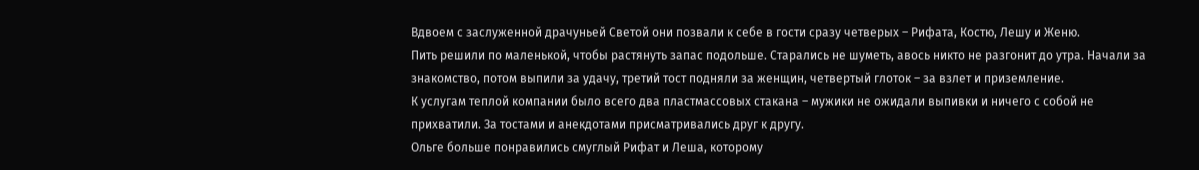Вдвоем с заслуженной драчуньей Светой они позвали к себе в гости сразу четверых – Рифата, Костю, Лешу и Женю.
Пить решили по маленькой, чтобы растянуть запас подольше. Старались не шуметь, авось никто не разгонит до утра. Начали за знакомство, потом выпили за удачу, третий тост подняли за женщин, четвертый глоток – за взлет и приземление.
К услугам теплой компании было всего два пластмассовых стакана – мужики не ожидали выпивки и ничего с собой не прихватили. За тостами и анекдотами присматривались друг к другу.
Ольге больше понравились смуглый Рифат и Леша, которому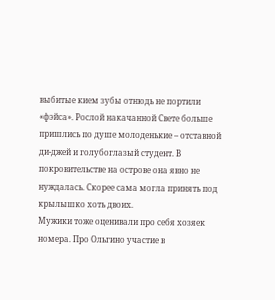выбитые кием зубы отнюдь не портили «фэйса». Рослой накачанной Свете больше пришлись по душе молоденькие – отставной ди-джей и голубоглазый студент. В покровительстве на острове она явно не нуждалась. Скорее сама могла принять под крылышко хоть двоих.
Мужики тоже оценивали про себя хозяек номера. Про Ольгино участие в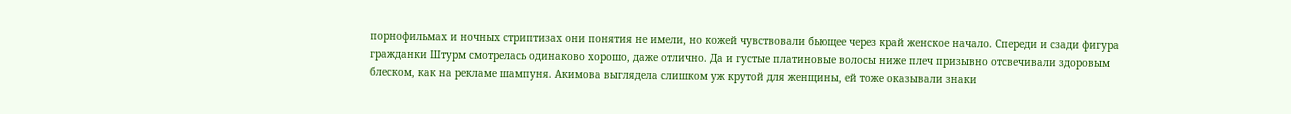порнофильмах и ночных стриптизах они понятия не имели, но кожей чувствовали бьющее через край женское начало. Спереди и сзади фигура гражданки Штурм смотрелась одинаково хорошо, даже отлично. Да и густые платиновые волосы ниже плеч призывно отсвечивали здоровым блеском, как на рекламе шампуня. Акимова выглядела слишком уж крутой для женщины, ей тоже оказывали знаки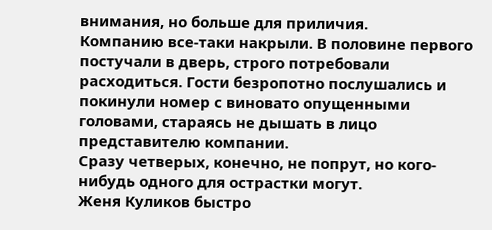внимания, но больше для приличия.
Компанию все-таки накрыли. В половине первого постучали в дверь, строго потребовали расходиться. Гости безропотно послушались и покинули номер с виновато опущенными головами, стараясь не дышать в лицо представителю компании.
Сразу четверых, конечно, не попрут, но кого-нибудь одного для острастки могут.
Женя Куликов быстро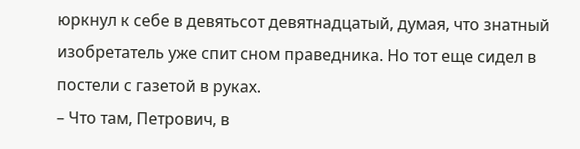юркнул к себе в девятьсот девятнадцатый, думая, что знатный изобретатель уже спит сном праведника. Но тот еще сидел в постели с газетой в руках.
– Что там, Петрович, в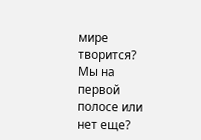мире творится? Мы на первой полосе или нет еще?